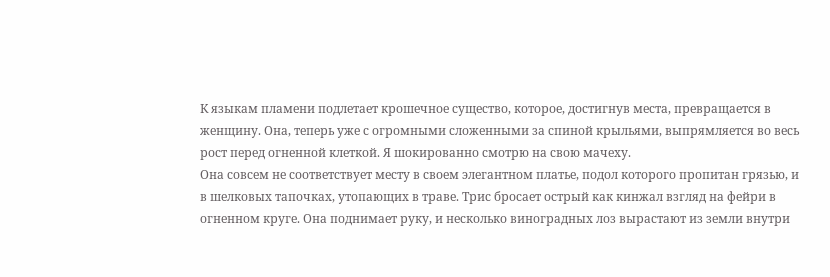К языкам пламени подлетает крошечное существо, которое, достигнув места, превращается в женщину. Она, теперь уже с огромными сложенными за спиной крыльями, выпрямляется во весь рост перед огненной клеткой. Я шокированно смотрю на свою мачеху.
Она совсем не соответствует месту в своем элегантном платье, подол которого пропитан грязью, и в шелковых тапочках, утопающих в траве. Трис бросает острый как кинжал взгляд на фейри в огненном круге. Она поднимает руку, и несколько виноградных лоз вырастают из земли внутри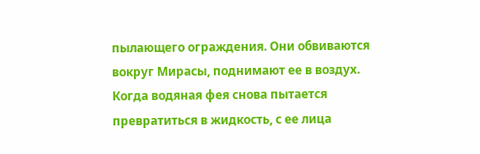пылающего ограждения. Они обвиваются вокруг Мирасы, поднимают ее в воздух. Когда водяная фея снова пытается превратиться в жидкость, с ее лица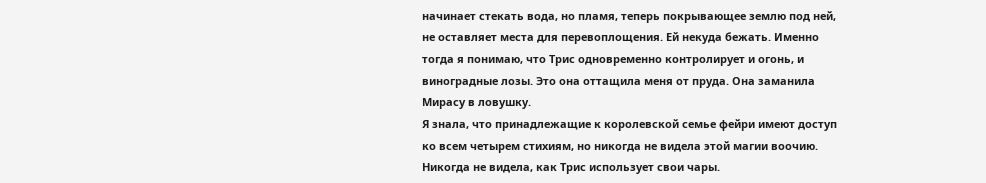начинает стекать вода, но пламя, теперь покрывающее землю под ней, не оставляет места для перевоплощения. Ей некуда бежать. Именно тогда я понимаю, что Трис одновременно контролирует и огонь, и виноградные лозы. Это она оттащила меня от пруда. Она заманила Мирасу в ловушку.
Я знала, что принадлежащие к королевской семье фейри имеют доступ ко всем четырем стихиям, но никогда не видела этой магии воочию. Никогда не видела, как Трис использует свои чары.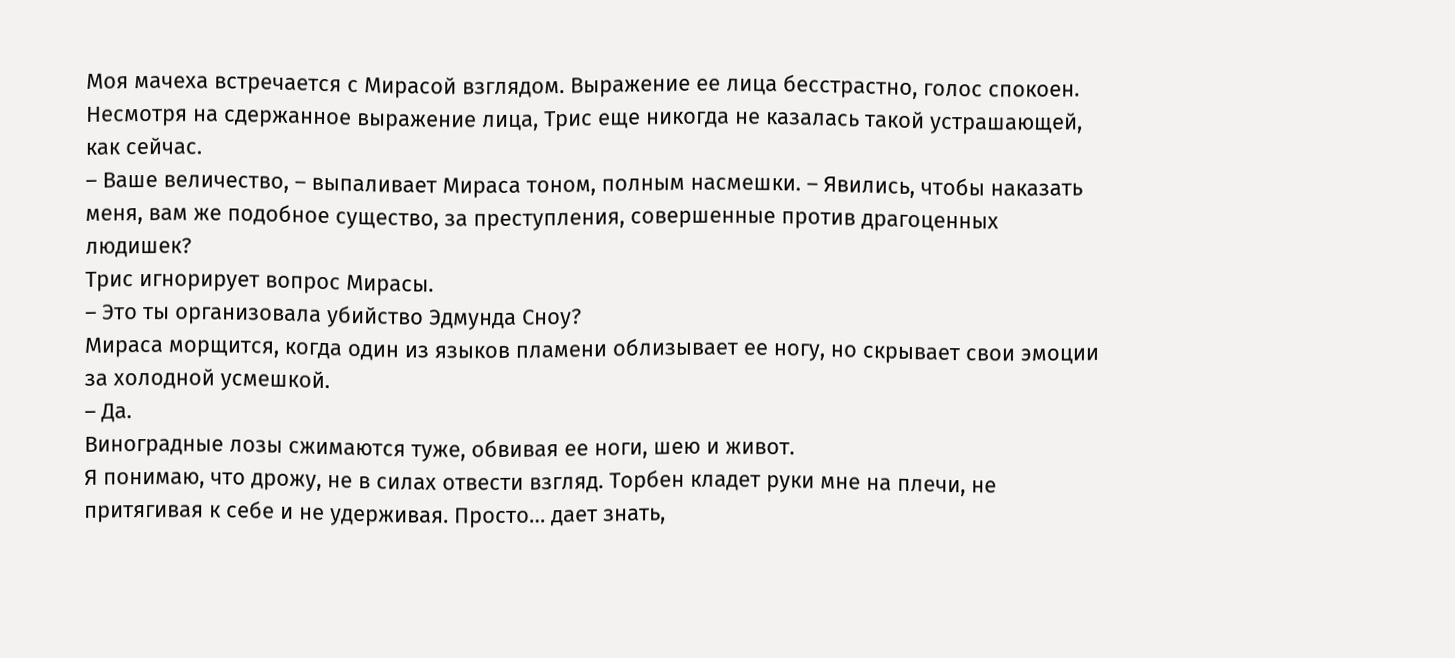Моя мачеха встречается с Мирасой взглядом. Выражение ее лица бесстрастно, голос спокоен. Несмотря на сдержанное выражение лица, Трис еще никогда не казалась такой устрашающей, как сейчас.
– Ваше величество, – выпаливает Мираса тоном, полным насмешки. – Явились, чтобы наказать меня, вам же подобное существо, за преступления, совершенные против драгоценных людишек?
Трис игнорирует вопрос Мирасы.
– Это ты организовала убийство Эдмунда Сноу?
Мираса морщится, когда один из языков пламени облизывает ее ногу, но скрывает свои эмоции за холодной усмешкой.
– Да.
Виноградные лозы сжимаются туже, обвивая ее ноги, шею и живот.
Я понимаю, что дрожу, не в силах отвести взгляд. Торбен кладет руки мне на плечи, не притягивая к себе и не удерживая. Просто… дает знать,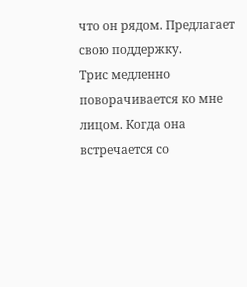что он рядом. Предлагает свою поддержку.
Трис медленно поворачивается ко мне лицом. Когда она встречается со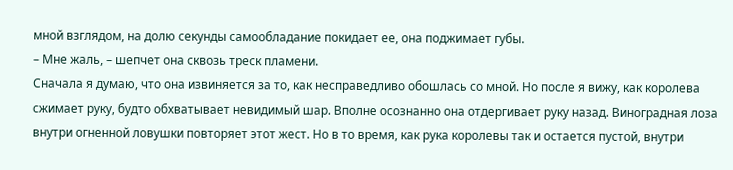мной взглядом, на долю секунды самообладание покидает ее, она поджимает губы.
– Мне жаль, – шепчет она сквозь треск пламени.
Сначала я думаю, что она извиняется за то, как несправедливо обошлась со мной. Но после я вижу, как королева сжимает руку, будто обхватывает невидимый шар. Вполне осознанно она отдергивает руку назад. Виноградная лоза внутри огненной ловушки повторяет этот жест. Но в то время, как рука королевы так и остается пустой, внутри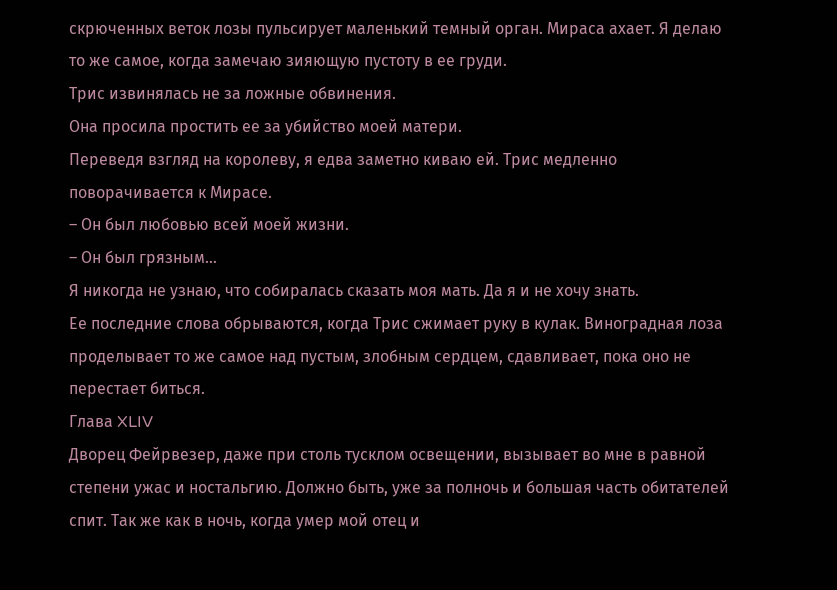скрюченных веток лозы пульсирует маленький темный орган. Мираса ахает. Я делаю то же самое, когда замечаю зияющую пустоту в ее груди.
Трис извинялась не за ложные обвинения.
Она просила простить ее за убийство моей матери.
Переведя взгляд на королеву, я едва заметно киваю ей. Трис медленно поворачивается к Мирасе.
– Он был любовью всей моей жизни.
– Он был грязным…
Я никогда не узнаю, что собиралась сказать моя мать. Да я и не хочу знать.
Ее последние слова обрываются, когда Трис сжимает руку в кулак. Виноградная лоза проделывает то же самое над пустым, злобным сердцем, сдавливает, пока оно не перестает биться.
Глава XLIV
Дворец Фейрвезер, даже при столь тусклом освещении, вызывает во мне в равной степени ужас и ностальгию. Должно быть, уже за полночь и большая часть обитателей спит. Так же как в ночь, когда умер мой отец и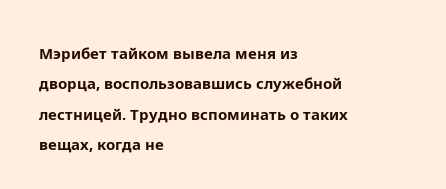Мэрибет тайком вывела меня из дворца, воспользовавшись служебной лестницей. Трудно вспоминать о таких вещах, когда не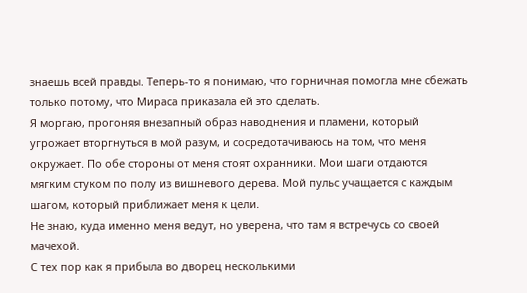знаешь всей правды. Теперь-то я понимаю, что горничная помогла мне сбежать только потому, что Мираса приказала ей это сделать.
Я моргаю, прогоняя внезапный образ наводнения и пламени, который угрожает вторгнуться в мой разум, и сосредотачиваюсь на том, что меня окружает. По обе стороны от меня стоят охранники. Мои шаги отдаются мягким стуком по полу из вишневого дерева. Мой пульс учащается с каждым шагом, который приближает меня к цели.
Не знаю, куда именно меня ведут, но уверена, что там я встречусь со своей мачехой.
С тех пор как я прибыла во дворец несколькими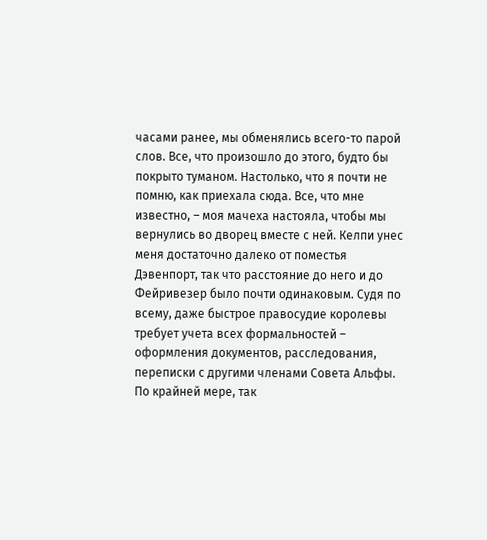часами ранее, мы обменялись всего-то парой слов. Все, что произошло до этого, будто бы покрыто туманом. Настолько, что я почти не помню, как приехала сюда. Все, что мне известно, – моя мачеха настояла, чтобы мы вернулись во дворец вместе с ней. Келпи унес меня достаточно далеко от поместья Дэвенпорт, так что расстояние до него и до Фейривезер было почти одинаковым. Судя по всему, даже быстрое правосудие королевы требует учета всех формальностей – оформления документов, расследования, переписки с другими членами Совета Альфы. По крайней мере, так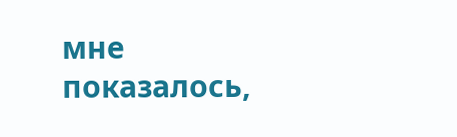мне показалось,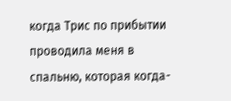когда Трис по прибытии проводила меня в спальню, которая когда-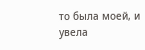то была моей, и увела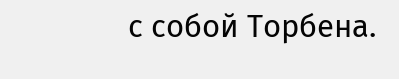с собой Торбена.